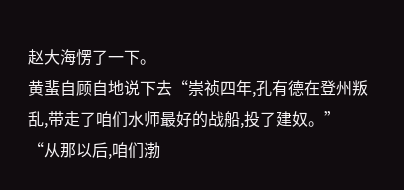赵大海愣了一下。
黄蜚自顾自地说下去“崇祯四年,孔有德在登州叛乱,带走了咱们水师最好的战船,投了建奴。”
“从那以后,咱们渤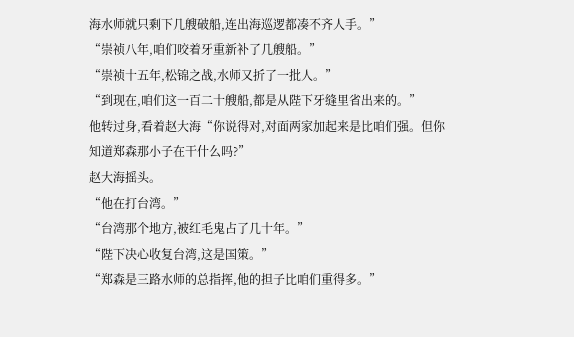海水师就只剩下几艘破船,连出海巡逻都凑不齐人手。”
“崇祯八年,咱们咬着牙重新补了几艘船。”
“崇祯十五年,松锦之战,水师又折了一批人。”
“到现在,咱们这一百二十艘船,都是从陛下牙缝里省出来的。”
他转过身,看着赵大海“你说得对,对面两家加起来是比咱们强。但你知道郑森那小子在干什么吗?”
赵大海摇头。
“他在打台湾。”
“台湾那个地方,被红毛鬼占了几十年。”
“陛下决心收复台湾,这是国策。”
“郑森是三路水师的总指挥,他的担子比咱们重得多。”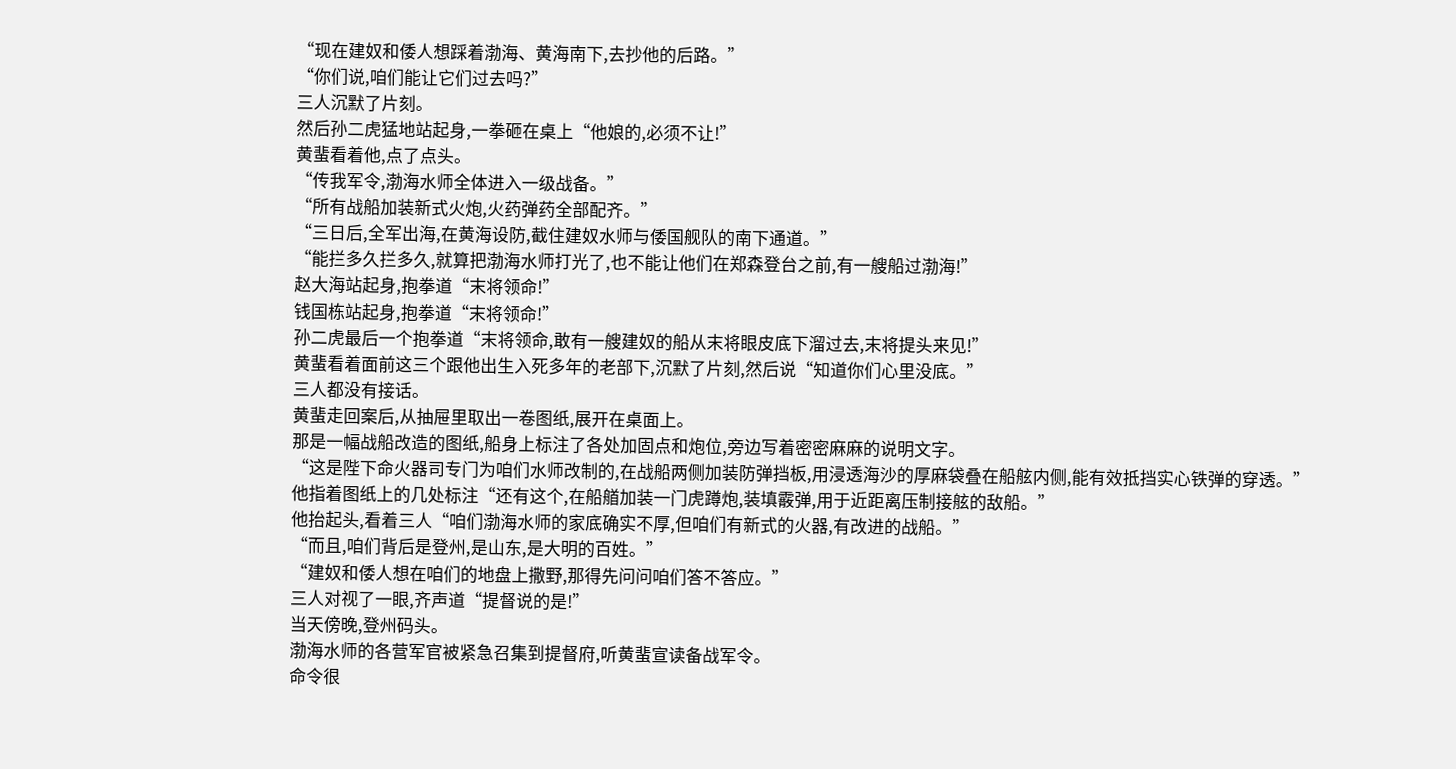“现在建奴和倭人想踩着渤海、黄海南下,去抄他的后路。”
“你们说,咱们能让它们过去吗?”
三人沉默了片刻。
然后孙二虎猛地站起身,一拳砸在桌上“他娘的,必须不让!”
黄蜚看着他,点了点头。
“传我军令,渤海水师全体进入一级战备。”
“所有战船加装新式火炮,火药弹药全部配齐。”
“三日后,全军出海,在黄海设防,截住建奴水师与倭国舰队的南下通道。”
“能拦多久拦多久,就算把渤海水师打光了,也不能让他们在郑森登台之前,有一艘船过渤海!”
赵大海站起身,抱拳道“末将领命!”
钱国栋站起身,抱拳道“末将领命!”
孙二虎最后一个抱拳道“末将领命,敢有一艘建奴的船从末将眼皮底下溜过去,末将提头来见!”
黄蜚看着面前这三个跟他出生入死多年的老部下,沉默了片刻,然后说“知道你们心里没底。”
三人都没有接话。
黄蜚走回案后,从抽屉里取出一卷图纸,展开在桌面上。
那是一幅战船改造的图纸,船身上标注了各处加固点和炮位,旁边写着密密麻麻的说明文字。
“这是陛下命火器司专门为咱们水师改制的,在战船两侧加装防弹挡板,用浸透海沙的厚麻袋叠在船舷内侧,能有效抵挡实心铁弹的穿透。”
他指着图纸上的几处标注“还有这个,在船艏加装一门虎蹲炮,装填霰弹,用于近距离压制接舷的敌船。”
他抬起头,看着三人“咱们渤海水师的家底确实不厚,但咱们有新式的火器,有改进的战船。”
“而且,咱们背后是登州,是山东,是大明的百姓。”
“建奴和倭人想在咱们的地盘上撒野,那得先问问咱们答不答应。”
三人对视了一眼,齐声道“提督说的是!”
当天傍晚,登州码头。
渤海水师的各营军官被紧急召集到提督府,听黄蜚宣读备战军令。
命令很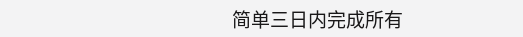简单三日内完成所有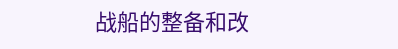战船的整备和改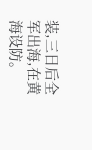装,三日后全军出海,在黄海设防。